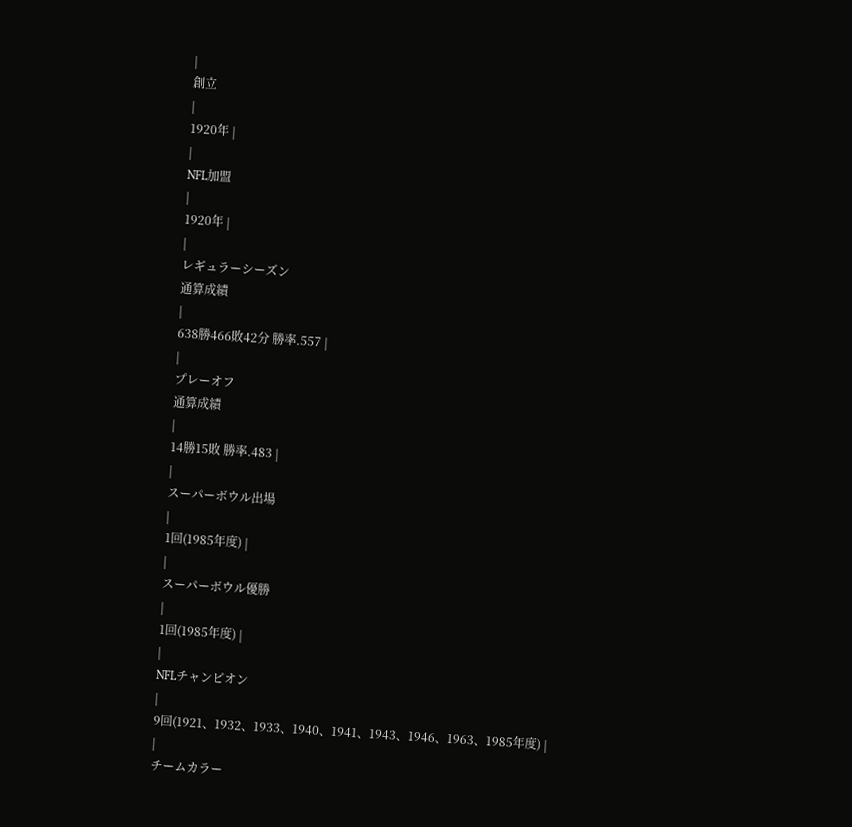|
創立
|
1920年 |
|
NFL加盟
|
1920年 |
|
レギュラーシーズン
通算成績
|
638勝466敗42分 勝率.557 |
|
プレーオフ
通算成績
|
14勝15敗 勝率.483 |
|
スーパーボウル出場
|
1回(1985年度) |
|
スーパーボウル優勝
|
1回(1985年度) |
|
NFLチャンピオン
|
9回(1921、1932、1933、1940、1941、1943、1946、1963、1985年度) |
|
チームカラー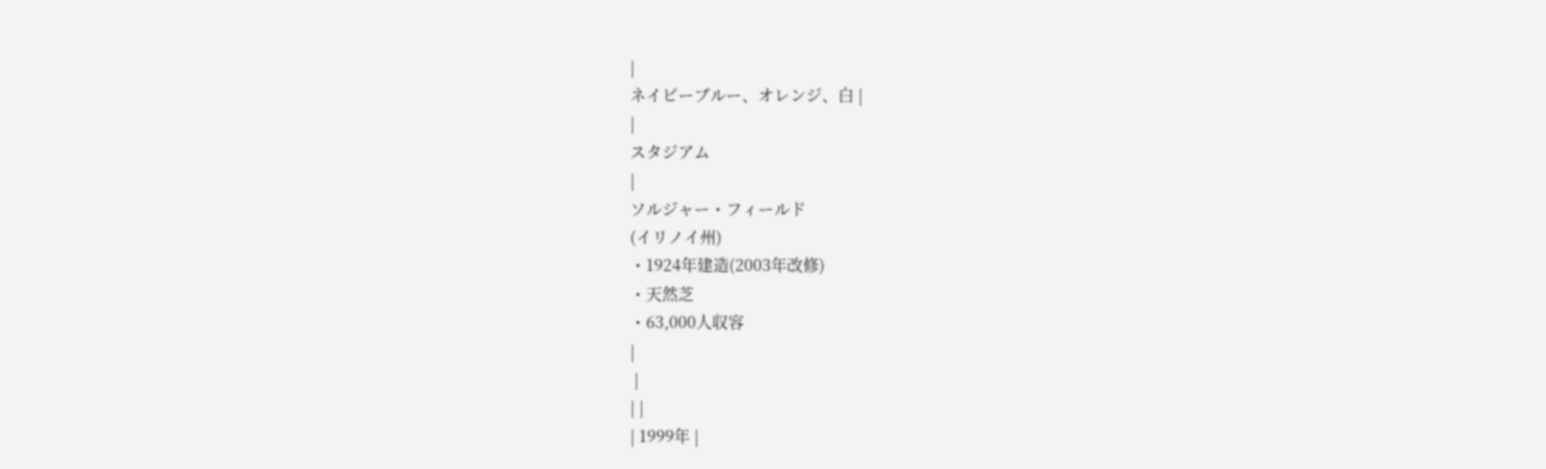|
ネイビーブルー、オレンジ、白 |
|
スタジアム
|
ソルジャー・フィールド
(イリノイ州)
・1924年建造(2003年改修)
・天然芝
・63,000人収容
|
 |
| |
| 1999年 |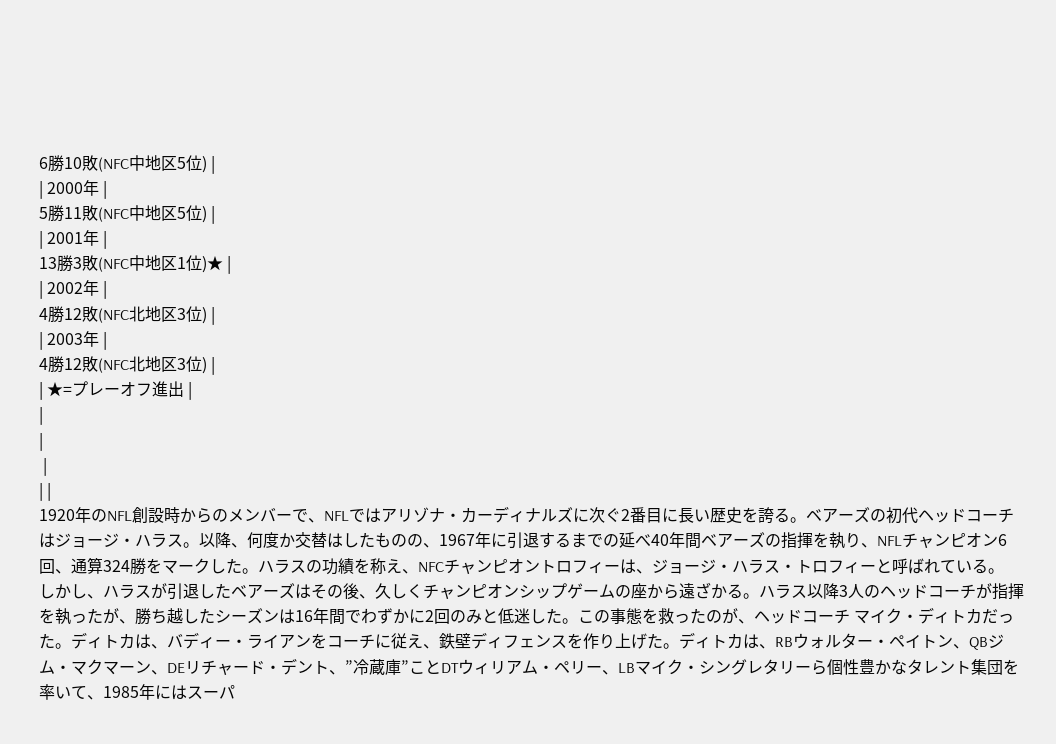6勝10敗(NFC中地区5位) |
| 2000年 |
5勝11敗(NFC中地区5位) |
| 2001年 |
13勝3敗(NFC中地区1位)★ |
| 2002年 |
4勝12敗(NFC北地区3位) |
| 2003年 |
4勝12敗(NFC北地区3位) |
| ★=プレーオフ進出 |
|
|
 |
| |
1920年のNFL創設時からのメンバーで、NFLではアリゾナ・カーディナルズに次ぐ2番目に長い歴史を誇る。ベアーズの初代ヘッドコーチはジョージ・ハラス。以降、何度か交替はしたものの、1967年に引退するまでの延べ40年間ベアーズの指揮を執り、NFLチャンピオン6回、通算324勝をマークした。ハラスの功績を称え、NFCチャンピオントロフィーは、ジョージ・ハラス・トロフィーと呼ばれている。
しかし、ハラスが引退したベアーズはその後、久しくチャンピオンシップゲームの座から遠ざかる。ハラス以降3人のヘッドコーチが指揮を執ったが、勝ち越したシーズンは16年間でわずかに2回のみと低迷した。この事態を救ったのが、ヘッドコーチ マイク・ディトカだった。ディトカは、バディー・ライアンをコーチに従え、鉄壁ディフェンスを作り上げた。ディトカは、RBウォルター・ペイトン、QBジム・マクマーン、DEリチャード・デント、”冷蔵庫”ことDTウィリアム・ペリー、LBマイク・シングレタリーら個性豊かなタレント集団を率いて、1985年にはスーパ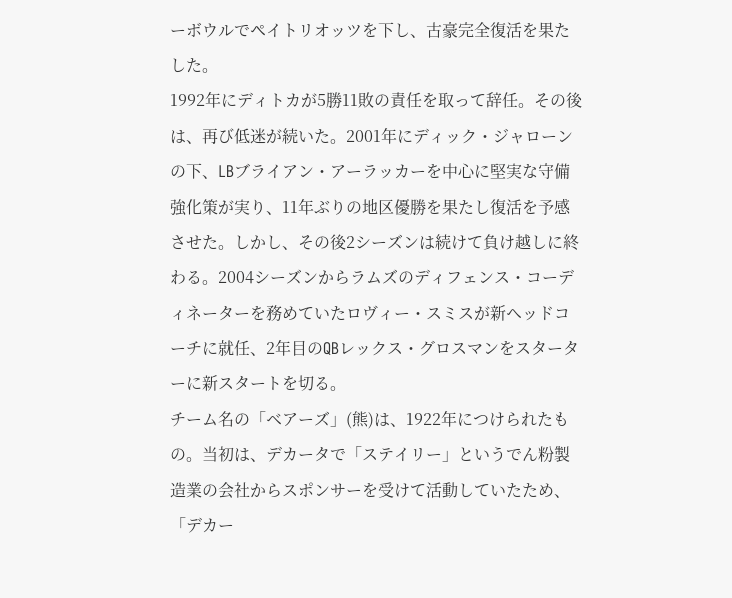ーボウルでペイトリオッツを下し、古豪完全復活を果たした。
1992年にディトカが5勝11敗の責任を取って辞任。その後は、再び低迷が続いた。2001年にディック・ジャローンの下、LBブライアン・アーラッカーを中心に堅実な守備強化策が実り、11年ぶりの地区優勝を果たし復活を予感させた。しかし、その後2シーズンは続けて負け越しに終わる。2004シーズンからラムズのディフェンス・コーディネーターを務めていたロヴィー・スミスが新ヘッドコーチに就任、2年目のQBレックス・グロスマンをスターターに新スタートを切る。
チーム名の「ベアーズ」(熊)は、1922年につけられたもの。当初は、デカータで「ステイリー」というでん粉製造業の会社からスポンサーを受けて活動していたため、「デカー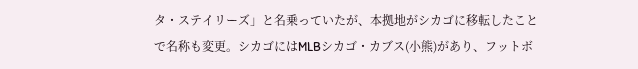タ・ステイリーズ」と名乗っていたが、本拠地がシカゴに移転したことで名称も変更。シカゴにはMLBシカゴ・カブス(小熊)があり、フットボ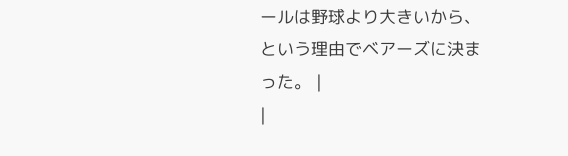ールは野球より大きいから、という理由でベアーズに決まった。 |
|